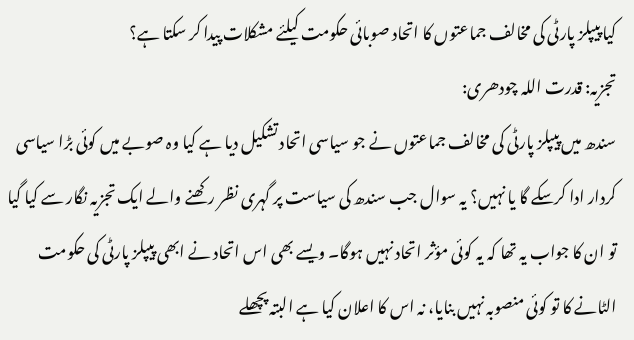کیا پیپلز پارٹی کی مخالف جماعتوں کا اتحاد صوبائی حکومت کیلئے مشکلات پیدا کر سکتا ہے؟
تجزیہ: قدرت اللہ چودھری:
سندھ میں پیپلز پارٹی کی مخالف جماعتوں نے جو سیاسی اتحاد تشکیل دیا ہے کیا وہ صوبے میں کوئی بڑا سیاسی کردار ادا کرسکے گا یا نہیں؟ یہ سوال جب سندھ کی سیاست پر گہری نظر رکھنے والے ایک تجزیہ نگار سے کیا گیا تو ان کا جواب یہ تھا کہ یہ کوئی مؤثر اتحاد نہیں ہوگا۔ ویسے بھی اس اتحاد نے ابھی پیپلز پارٹی کی حکومت الٹانے کا تو کوئی منصوبہ نہیں بنایا، نہ اس کا اعلان کیا ہے البتہ پچھلے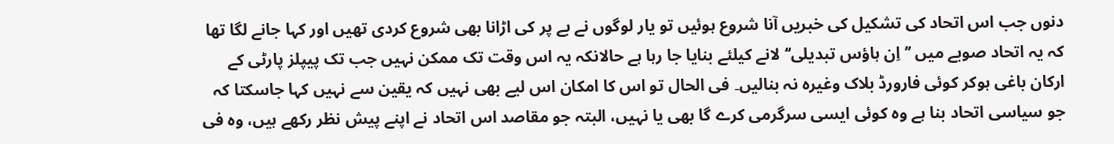دنوں جب اس اتحاد کی تشکیل کی خبریں آنا شروع ہوئیں تو یار لوگوں نے بے پر کی اڑانا بھی شروع کردی تھیں اور کہا جانے لگا تھا کہ یہ اتحاد صوبے میں ’’اِن ہاؤس تبدیلی‘‘ لانے کیلئے بنایا جا رہا ہے حالانکہ یہ اس وقت تک ممکن نہیں جب تک پیپلز پارٹی کے ارکان باغی ہوکر کوئی فارورڈ بلاک وغیرہ نہ بنالیں۔ فی الحال تو اس کا امکان اس لیے بھی نہیں کہ یقین سے نہیں کہا جاسکتا کہ جو سیاسی اتحاد بنا ہے وہ کوئی ایسی سرگرمی کرے گا بھی یا نہیں، البتہ جو مقاصد اس اتحاد نے اپنے پیش نظر رکھے ہیں، وہ فی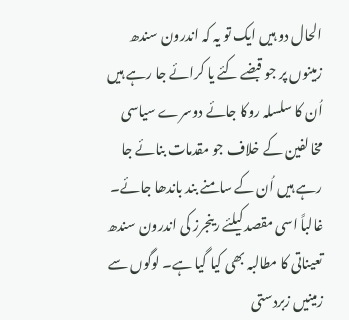الحال دو ہیں ایک تو یہ کہ اندرون سندھ زمینوں پر جو قبضے کئے یا کرائے جا رہے ہیں اُن کا سلسلہ روکا جائے دوسرے سیاسی مخالفین کے خلاف جو مقدمات بنائے جا رہے ہیں اُن کے سامنے بند باندھا جائے۔ غالباً اسی مقصد کیلئے رینجرز کی اندرون سندھ تعیناتی کا مطالبہ بھی کیا گیا ہے۔ لوگوں سے زمینیں زبردستی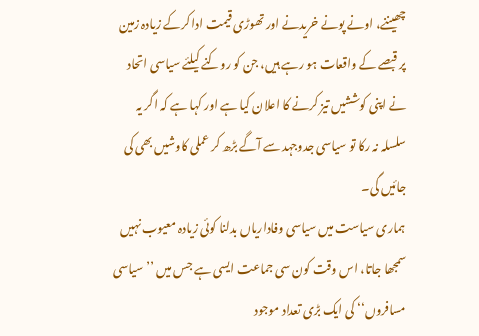چھیننے، اونے پونے خریدنے اور تھوڑی قیمت ادا کرکے زیادہ زمین پر قبصے کے واقعات ہو رہے ہیں، جن کو روکنے کیلئے سیاسی اتحاد نے اپنی کوششیں تیز کرنے کا اعلان کیا ہے اور کہا ہے کہ اگر یہ سلسلہ نہ رکا تو سیاسی جدوجہد سے آگے بڑھ کر عملی کاوشیں بھی کی جائیں گی۔
ہماری سیاست میں سیاسی وفاداریاں بدلنا کوئی زیادہ معیوب نہیں سمجھا جاتا، اس وقت کون سی جماعت ایسی ہے جس میں ’’سیاسی مسافروں‘‘ کی ایک بڑی تعداد موجود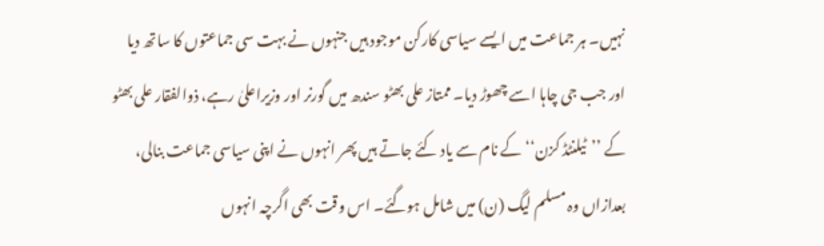نہیں۔ ہر جماعت میں ایسے سیاسی کارکن موجود ہیں جنہوں نے بہت سی جماعتوں کا ساتھ دیا اور جب جی چاہا اسے چھوڑ دیا۔ ممتاز علی بھٹو سندھ میں گورنر اور وزیراعلیٰ رہے، ذوالفقار علی بھٹو کے ’’ٹیلنٹڈ کزن‘‘ کے نام سے یاد کئے جاتے ہیں پھر انہوں نے اپنی سیاسی جماعت بنالی، بعدازاں وہ مسلم لیگ (ن) میں شامل ہوگئے۔ اس وقت بھی اگرچہ انہوں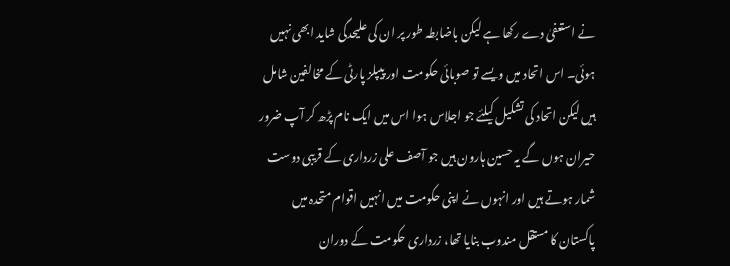نے استعفیٰ دے رکھا ہے لیکن باضابطہ طور پر ان کی علیحدگی شاید ابھی نہیں ہوئی۔ اس اتحاد میں ویسے تو صوبائی حکومت اور پیپلز پارٹی کے مخالفین شامل ہیں لیکن اتحاد کی تشکیل کیلئے جو اجلاس ہوا اس میں ایک نام پڑھ کر آپ ضرور حیران ہوں گے یہ حسین ہارون ہیں جو آصف علی زرداری کے قریبی دوست شمار ہوتے ہیں اور انہوں نے اپنی حکومت میں انہیں اقوام متحدہ میں پاکستان کا مستقل مندوب بنایا تھا، زرداری حکومت کے دوران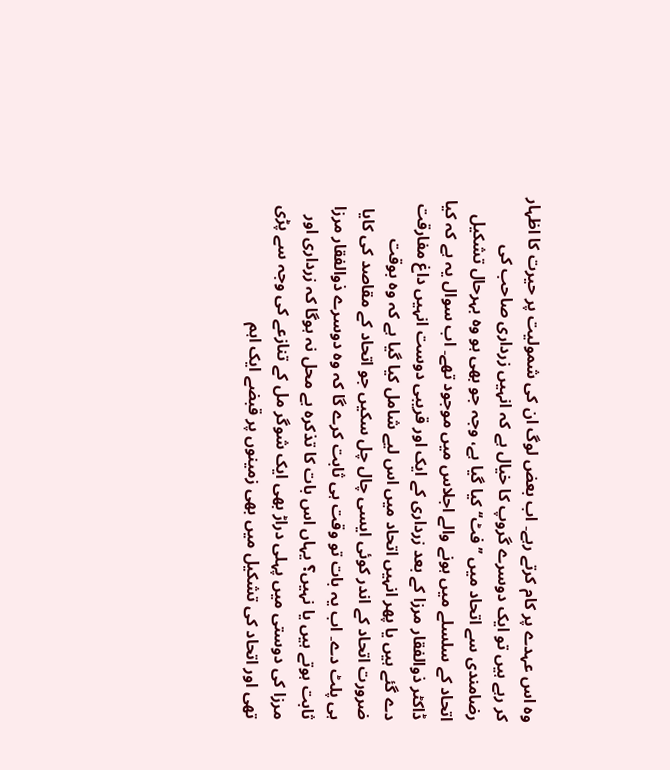وہ اس عہدے پر کام کرتے رہے۔ اب بعض لوگ ان کی شمولیت پر حیرت کا اظہار کر رہے ہیں تو ایک دوسرے گروپ کا خیال ہے کہ انہیں زرداری صاحب کی رضامندی سے اتحاد میں ’’فٹ‘‘ کیا گیا ہے، وجہ جو بھی ہو وہ بہرحال تشکیل اتحاد کے سلسلے میں ہونے والے اجلاس میں موجود تھے۔ اب سوال یہ ہے کہ کیا ڈاکٹر ذوالفقار مرزا کے بعد زرداری کے ایک اور قریبی دوست انہیں داغ مفارقت دے گئے ہیں یا پھر انہیں اتحاد میں اس لیے شامل کیا گیا ہے کہ وہ بوقت ضرورت اتحاد کے اندر کوئی ایسی چال چل سکیں جو اتحاد کے مقاصد کی کایا ہی پلٹ دے۔ اب یہ بات تو وقت ہی ثابت کرے گا کہ وہ دوسرے ذوالفقار مرزا ثابت ہوتے ہیں یا نہیں؟ یہاں اس بات کا تذکرہ بے محل نہ ہوگا کہ زرداری اور مرزا کی دوستی میں پہلی دراڑ بھی ایک شوگر مل کے تنازعے کی وجہ سے پڑی تھی اور اتحاد کی تشکیل میں بھی زمینوں پر قبضے ایک اہم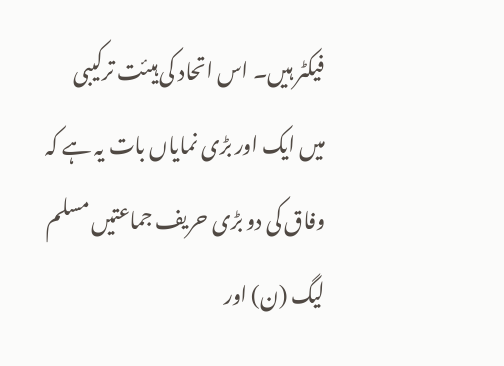فیکٹر ہیں۔ اس اتحاد کی ہیئت ترکیبی میں ایک اور بڑی نمایاں بات یہ ہے کہ وفاق کی دو بڑی حریف جماعتیں مسلم لیگ (ن) اور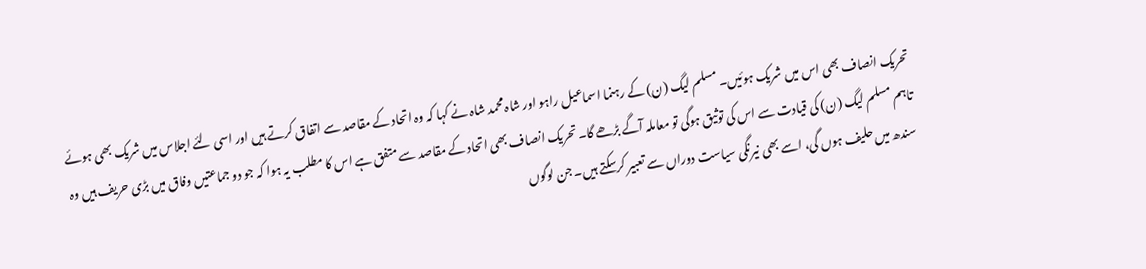تحریک انصاف بھی اس میں شریک ہوئیں۔ مسلم لیگ (ن) کے رہنما اسماعیل راہو اور شاہ محمد شاہ نے کہا کہ وہ اتحاد کے مقاصد سے اتفاق کرتے ہیں اور اسی لئے اجلاس میں شریک بھی ہوئے تاہم مسلم لیگ (ن) کی قیادت سے اس کی توثیق ہوگی تو معاملہ آگے بڑھے گا۔ تحریک انصاف بھی اتحاد کے مقاصد سے متفق ہے اس کا مطلب یہ ہوا کہ جو دو جماعتیں وفاق میں بڑی حریف ہیں وہ سندھ میں حلیف ہوں گی، اسے بھی نیرنگی سیاست دوراں سے تعبیر کرسکتے ہیں۔ جن لوگوں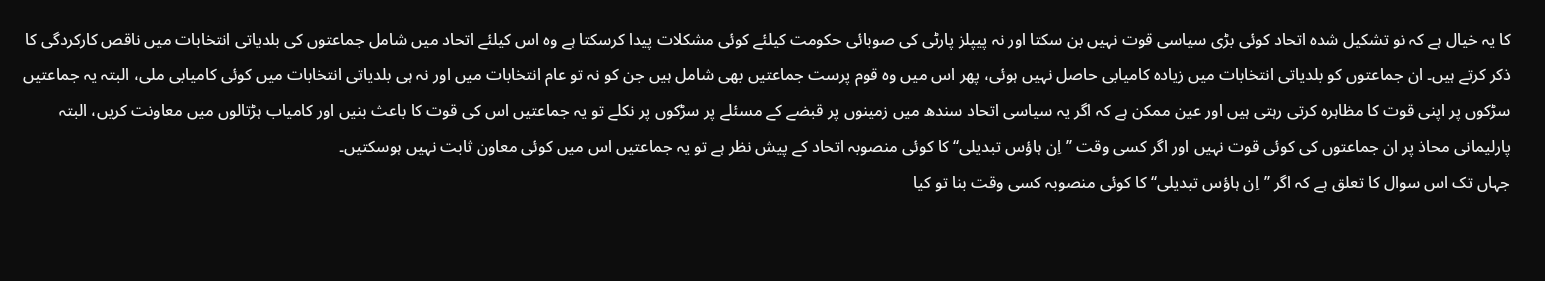کا یہ خیال ہے کہ نو تشکیل شدہ اتحاد کوئی بڑی سیاسی قوت نہیں بن سکتا اور نہ پیپلز پارٹی کی صوبائی حکومت کیلئے کوئی مشکلات پیدا کرسکتا ہے وہ اس کیلئے اتحاد میں شامل جماعتوں کی بلدیاتی انتخابات میں ناقص کارکردگی کا ذکر کرتے ہیں۔ ان جماعتوں کو بلدیاتی انتخابات میں زیادہ کامیابی حاصل نہیں ہوئی، پھر اس میں وہ قوم پرست جماعتیں بھی شامل ہیں جن کو نہ تو عام انتخابات میں اور نہ ہی بلدیاتی انتخابات میں کوئی کامیابی ملی، البتہ یہ جماعتیں سڑکوں پر اپنی قوت کا مظاہرہ کرتی رہتی ہیں اور عین ممکن ہے کہ اگر یہ سیاسی اتحاد سندھ میں زمینوں پر قبضے کے مسئلے پر سڑکوں پر نکلے تو یہ جماعتیں اس کی قوت کا باعث بنیں اور کامیاب ہڑتالوں میں معاونت کریں، البتہ پارلیمانی محاذ پر ان جماعتوں کی کوئی قوت نہیں اور اگر کسی وقت ’’اِن ہاؤس تبدیلی‘‘ کا کوئی منصوبہ اتحاد کے پیش نظر ہے تو یہ جماعتیں اس میں کوئی معاون ثابت نہیں ہوسکتیں۔
جہاں تک اس سوال کا تعلق ہے کہ اگر ’’اِن ہاؤس تبدیلی‘‘ کا کوئی منصوبہ کسی وقت بنا تو کیا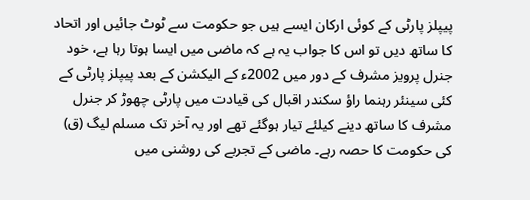پیپلز پارٹی کے کوئی ارکان ایسے ہیں جو حکومت سے ٹوٹ جائیں اور اتحاد کا ساتھ دیں تو اس کا جواب یہ ہے کہ ماضی میں ایسا ہوتا رہا ہے، خود جنرل پرویز مشرف کے دور میں 2002ء کے الیکشن کے بعد پیپلز پارٹی کے کئی سینئر رہنما راؤ سکندر اقبال کی قیادت میں پارٹی چھوڑ کر جنرل مشرف کا ساتھ دینے کیلئے تیار ہوگئے تھے اور یہ آخر تک مسلم لیگ (ق) کی حکومت کا حصہ رہے۔ ماضی کے تجربے کی روشنی میں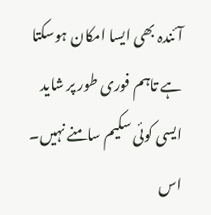آئندہ بھی ایسا امکان ہوسکتا ہے تاہم فوری طور پر شاید ایسی کوئی سکیم سامنے نہیں۔ اس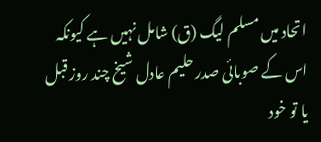اتحاد میں مسلم لیگ (ق) شامل نہیں ہے کیونکہ اس کے صوبائی صدر حلیم عادل شیخ چند روز قبل یا تو خود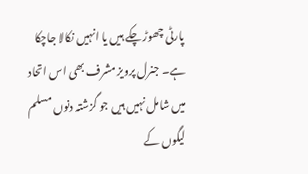پارٹی چھوڑ چکے ہیں یا انہیں نکالا جاچکا ہے۔ جنرل پرویز مشرف بھی اس اتحاد میں شامل نہیں ہیں جو گزشتہ دنوں مسلم لیگوں کے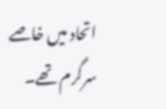اتحاد میں خاصے سرگرم تھے۔